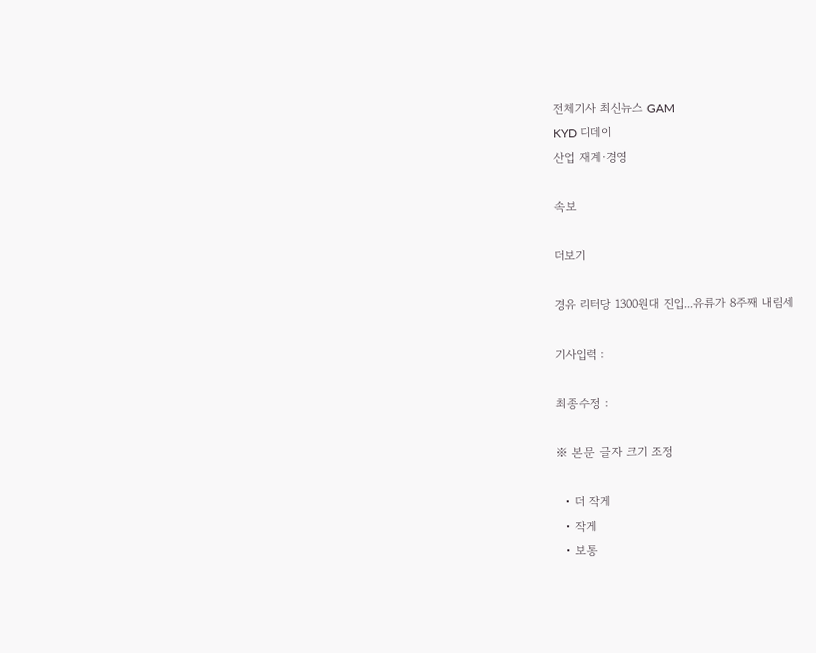전체기사 최신뉴스 GAM
KYD 디데이
산업 재계·경영

속보

더보기

경유 리터당 1300원대 진입...유류가 8주째 내림세

기사입력 :

최종수정 :

※ 본문 글자 크기 조정

  • 더 작게
  • 작게
  • 보통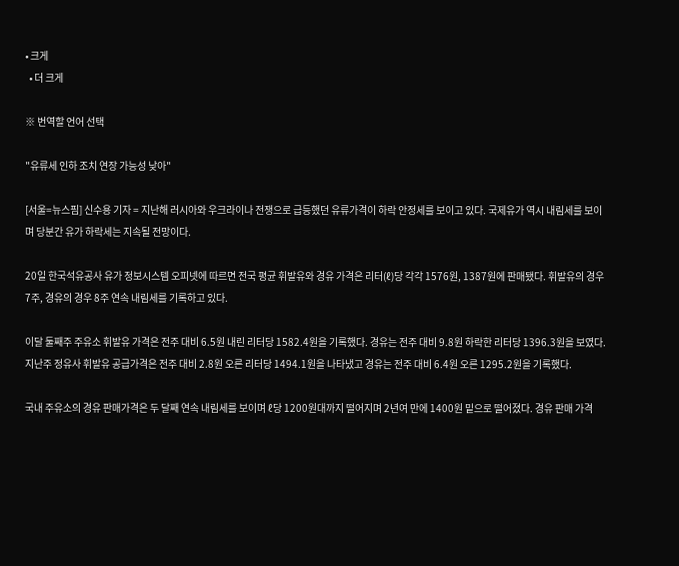• 크게
  • 더 크게

※ 번역할 언어 선택

"유류세 인하 조치 연장 가능성 낮아"

[서울=뉴스핌] 신수용 기자 = 지난해 러시아와 우크라이나 전쟁으로 급등했던 유류가격이 하락 안정세를 보이고 있다. 국제유가 역시 내림세를 보이며 당분간 유가 하락세는 지속될 전망이다.

20일 한국석유공사 유가 정보시스템 오피넷에 따르면 전국 평균 휘발유와 경유 가격은 리터(ℓ)당 각각 1576원, 1387원에 판매됐다. 휘발유의 경우 7주, 경유의 경우 8주 연속 내림세를 기록하고 있다.

이달 둘째주 주유소 휘발유 가격은 전주 대비 6.5원 내린 리터당 1582.4원을 기록했다. 경유는 전주 대비 9.8원 하락한 리터당 1396.3원을 보였다. 지난주 정유사 휘발유 공급가격은 전주 대비 2.8원 오른 리터당 1494.1원을 나타냈고 경유는 전주 대비 6.4원 오른 1295.2원을 기록했다.

국내 주유소의 경유 판매가격은 두 달째 연속 내림세를 보이며 ℓ당 1200원대까지 떨어지며 2년여 만에 1400원 밑으로 떨어졌다. 경유 판매 가격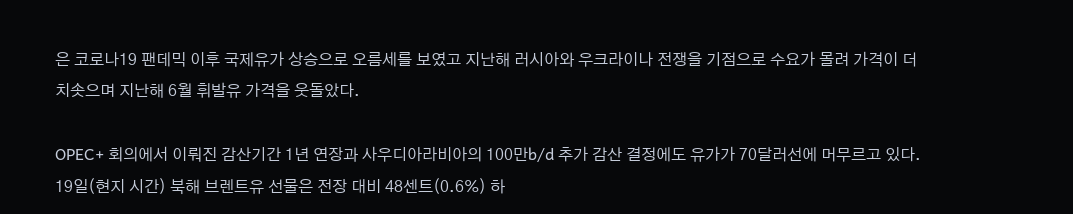은 코로나19 팬데믹 이후 국제유가 상승으로 오름세를 보였고 지난해 러시아와 우크라이나 전쟁을 기점으로 수요가 몰려 가격이 더 치솟으며 지난해 6월 휘발유 가격을 웃돌았다.

OPEC+ 회의에서 이뤄진 감산기간 1년 연장과 사우디아라비아의 100만b/d 추가 감산 결정에도 유가가 70달러선에 머무르고 있다.  19일(현지 시간) 북해 브렌트유 선물은 전장 대비 48센트(0.6%) 하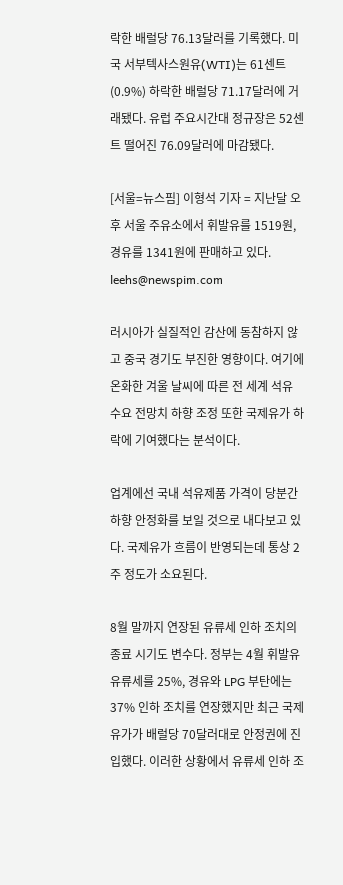락한 배럴당 76.13달러를 기록했다. 미국 서부텍사스원유(WTI)는 61센트(0.9%) 하락한 배럴당 71.17달러에 거래됐다. 유럽 주요시간대 정규장은 52센트 떨어진 76.09달러에 마감됐다.

[서울=뉴스핌] 이형석 기자 = 지난달 오후 서울 주유소에서 휘발유를 1519원, 경유를 1341원에 판매하고 있다. leehs@newspim.com

러시아가 실질적인 감산에 동참하지 않고 중국 경기도 부진한 영향이다. 여기에 온화한 겨울 날씨에 따른 전 세계 석유 수요 전망치 하향 조정 또한 국제유가 하락에 기여했다는 분석이다.

업계에선 국내 석유제품 가격이 당분간 하향 안정화를 보일 것으로 내다보고 있다. 국제유가 흐름이 반영되는데 통상 2주 정도가 소요된다.

8월 말까지 연장된 유류세 인하 조치의 종료 시기도 변수다. 정부는 4월 휘발유 유류세를 25%, 경유와 LPG 부탄에는 37% 인하 조치를 연장했지만 최근 국제유가가 배럴당 70달러대로 안정권에 진입했다. 이러한 상황에서 유류세 인하 조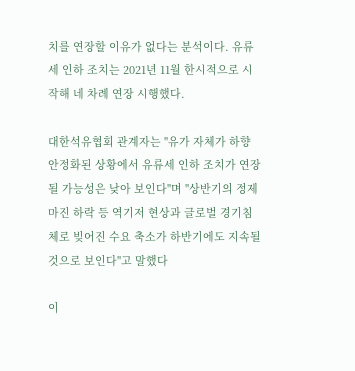치를 연장할 이유가 없다는 분석이다. 유류세 인하 조치는 2021년 11월 한시적으로 시작해 네 차례 연장 시행했다.

대한석유협회 관계자는 "유가 자체가 하향 안정화된 상황에서 유류세 인하 조치가 연장될 가능성은 낮아 보인다"며 "상반기의 정제마진 하락 등 역기저 현상과 글로벌 경기침체로 빚어진 수요 축소가 하반기에도 지속될 것으로 보인다"고 말했다

이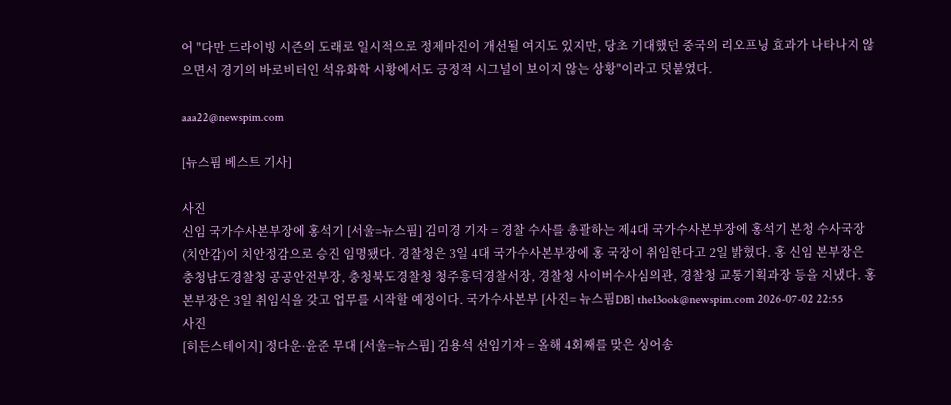어 "다만 드라이빙 시즌의 도래로 일시적으로 정제마진이 개선될 여지도 있지만, 당초 기대했던 중국의 리오프닝 효과가 나타나지 않으면서 경기의 바로비터인 석유화학 시황에서도 긍정적 시그널이 보이지 않는 상황"이라고 덧붙였다.

aaa22@newspim.com

[뉴스핌 베스트 기사]

사진
신임 국가수사본부장에 홍석기 [서울=뉴스핌] 김미경 기자 = 경찰 수사를 총괄하는 제4대 국가수사본부장에 홍석기 본청 수사국장(치안감)이 치안정감으로 승진 임명됐다. 경찰청은 3일 4대 국가수사본부장에 홍 국장이 취임한다고 2일 밝혔다. 홍 신임 본부장은 충청남도경찰청 공공안전부장, 충청북도경찰청 청주흥덕경찰서장, 경찰청 사이버수사심의관, 경찰청 교통기획과장 등을 지냈다. 홍 본부장은 3일 취임식을 갖고 업무를 시작할 예정이다. 국가수사본부 [사진= 뉴스핌DB] the13ook@newspim.com 2026-07-02 22:55
사진
[히든스테이지] 정다운·윤준 무대 [서울=뉴스핌] 김용석 선임기자 = 올해 4회째를 맞은 싱어송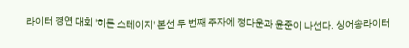라이터 경연 대회 '히든 스테이지' 본선 두 번째 주자에 정다운과 윤준이 나선다. 싱어송라이터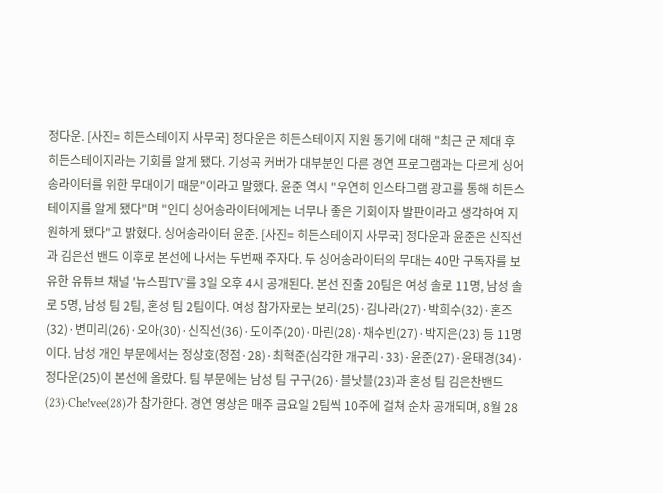정다운. [사진= 히든스테이지 사무국] 정다운은 히든스테이지 지원 동기에 대해 "최근 군 제대 후 히든스테이지라는 기회를 알게 됐다. 기성곡 커버가 대부분인 다른 경연 프로그램과는 다르게 싱어송라이터를 위한 무대이기 때문"이라고 말했다. 윤준 역시 "우연히 인스타그램 광고를 통해 히든스테이지를 알게 됐다"며 "인디 싱어송라이터에게는 너무나 좋은 기회이자 발판이라고 생각하여 지원하게 됐다"고 밝혔다. 싱어송라이터 윤준. [사진= 히든스테이지 사무국] 정다운과 윤준은 신직선과 김은선 밴드 이후로 본선에 나서는 두번째 주자다. 두 싱어송라이터의 무대는 40만 구독자를 보유한 유튜브 채널 '뉴스핌TV'를 3일 오후 4시 공개된다. 본선 진출 20팀은 여성 솔로 11명, 남성 솔로 5명, 남성 팀 2팀, 혼성 팀 2팀이다. 여성 참가자로는 보리(25)·김나라(27)·박희수(32)·혼즈(32)·변미리(26)·오아(30)·신직선(36)·도이주(20)·마린(28)·채수빈(27)·박지은(23) 등 11명이다. 남성 개인 부문에서는 정상호(정점·28)·최혁준(심각한 개구리·33)·윤준(27)·윤태경(34)·정다운(25)이 본선에 올랐다. 팀 부문에는 남성 팀 구구(26)·블낫블(23)과 혼성 팀 김은찬밴드(23)·Che!vee(28)가 참가한다. 경연 영상은 매주 금요일 2팀씩 10주에 걸쳐 순차 공개되며, 8월 28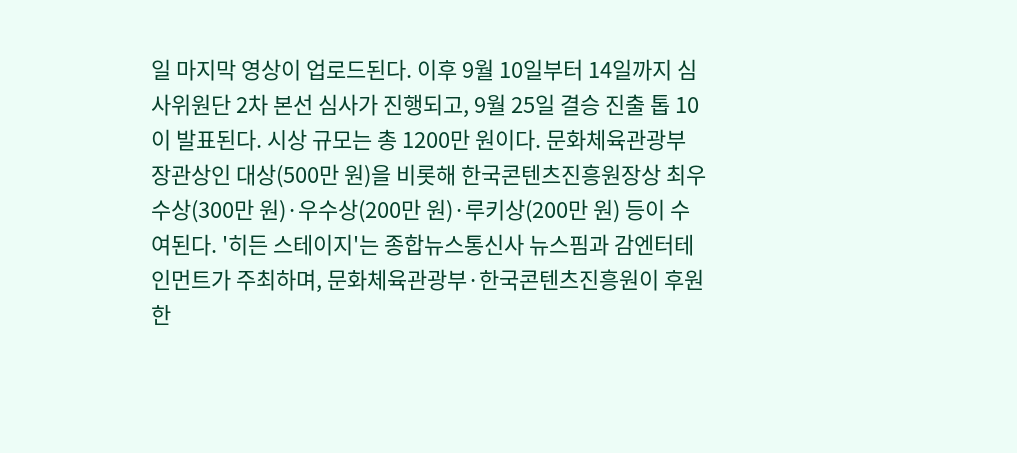일 마지막 영상이 업로드된다. 이후 9월 10일부터 14일까지 심사위원단 2차 본선 심사가 진행되고, 9월 25일 결승 진출 톱 10이 발표된다. 시상 규모는 총 1200만 원이다. 문화체육관광부 장관상인 대상(500만 원)을 비롯해 한국콘텐츠진흥원장상 최우수상(300만 원)·우수상(200만 원)·루키상(200만 원) 등이 수여된다. '히든 스테이지'는 종합뉴스통신사 뉴스핌과 감엔터테인먼트가 주최하며, 문화체육관광부·한국콘텐츠진흥원이 후원한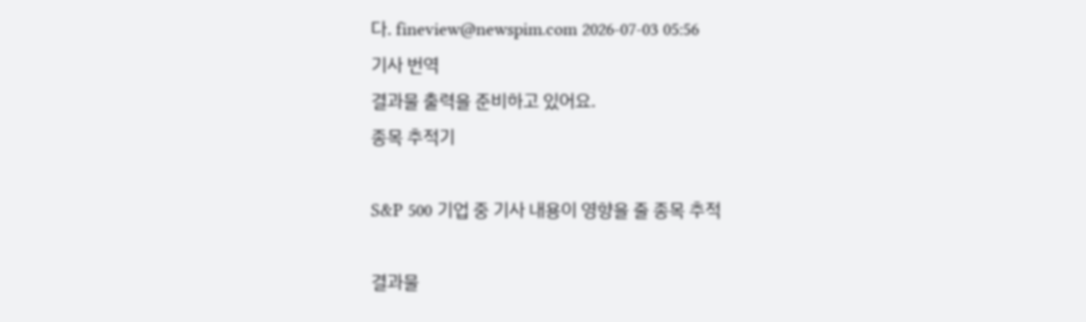다. fineview@newspim.com 2026-07-03 05:56
기사 번역
결과물 출력을 준비하고 있어요.
종목 추적기

S&P 500 기업 중 기사 내용이 영향을 줄 종목 추적

결과물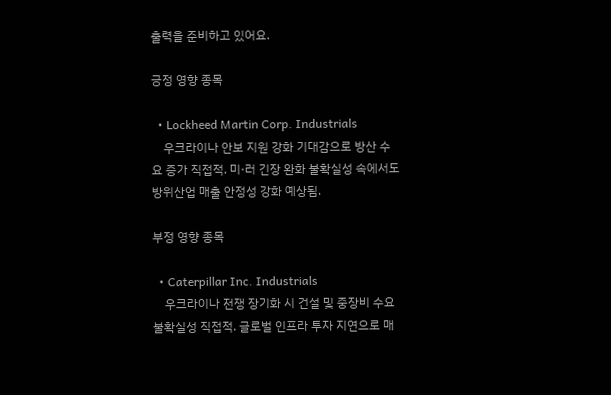출력을 준비하고 있어요.

긍정 영향 종목

  • Lockheed Martin Corp. Industrials
    우크라이나 안보 지원 강화 기대감으로 방산 수요 증가 직접적. 미·러 긴장 완화 불확실성 속에서도 방위산업 매출 안정성 강화 예상됨.

부정 영향 종목

  • Caterpillar Inc. Industrials
    우크라이나 전쟁 장기화 시 건설 및 중장비 수요 불확실성 직접적. 글로벌 인프라 투자 지연으로 매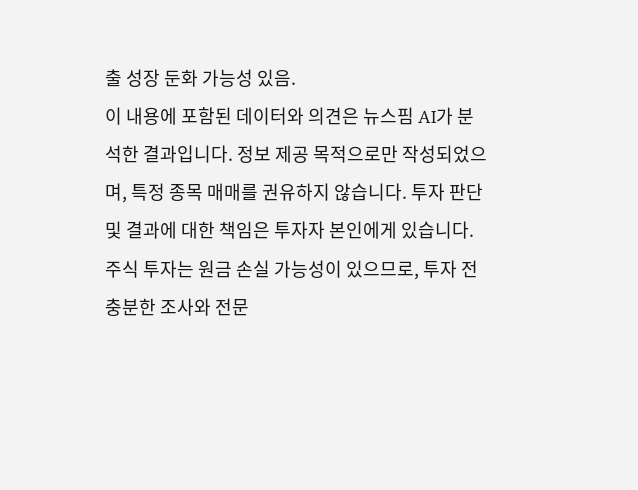출 성장 둔화 가능성 있음.
이 내용에 포함된 데이터와 의견은 뉴스핌 AI가 분석한 결과입니다. 정보 제공 목적으로만 작성되었으며, 특정 종목 매매를 권유하지 않습니다. 투자 판단 및 결과에 대한 책임은 투자자 본인에게 있습니다. 주식 투자는 원금 손실 가능성이 있으므로, 투자 전 충분한 조사와 전문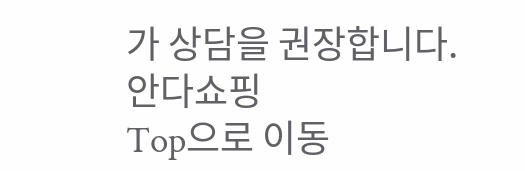가 상담을 권장합니다.
안다쇼핑
Top으로 이동